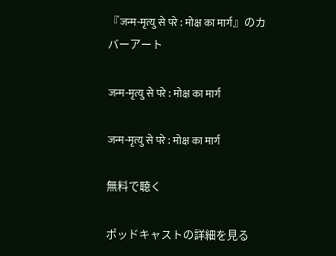『जन्म-मृत्यु से परे : मोक्ष का मार्ग』のカバーアート

जन्म-मृत्यु से परे : मोक्ष का मार्ग

जन्म-मृत्यु से परे : मोक्ष का मार्ग

無料で聴く

ポッドキャストの詳細を見る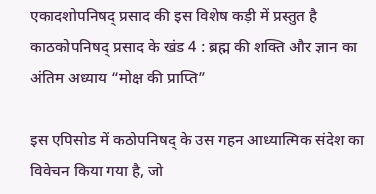एकादशोपनिषद् प्रसाद की इस विशेष कड़ी में प्रस्तुत है काठकोपनिषद् प्रसाद के खंड 4 : ब्रह्म की शक्ति और ज्ञान का अंतिम अध्याय “मोक्ष की प्राप्ति”

इस एपिसोड में कठोपनिषद् के उस गहन आध्यात्मिक संदेश का विवेचन किया गया है, जो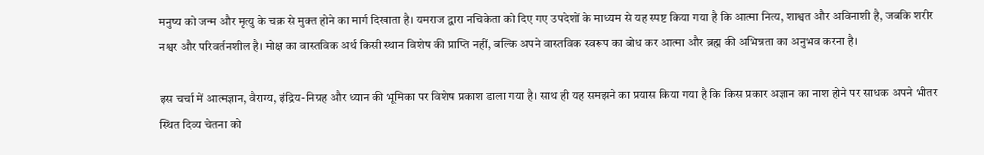मनुष्य को जन्म और मृत्यु के चक्र से मुक्त होने का मार्ग दिखाता है। यमराज द्वारा नचिकेता को दिए गए उपदेशों के माध्यम से यह स्पष्ट किया गया है कि आत्मा नित्य, शाश्वत और अविनाशी है, जबकि शरीर नश्वर और परिवर्तनशील है। मोक्ष का वास्तविक अर्थ किसी स्थान विशेष की प्राप्ति नहीं, बल्कि अपने वास्तविक स्वरूप का बोध कर आत्मा और ब्रह्म की अभिन्नता का अनुभव करना है।

इस चर्चा में आत्मज्ञान, वैराग्य, इंद्रिय-निग्रह और ध्यान की भूमिका पर विशेष प्रकाश डाला गया है। साथ ही यह समझने का प्रयास किया गया है कि किस प्रकार अज्ञान का नाश होने पर साधक अपने भीतर स्थित दिव्य चेतना को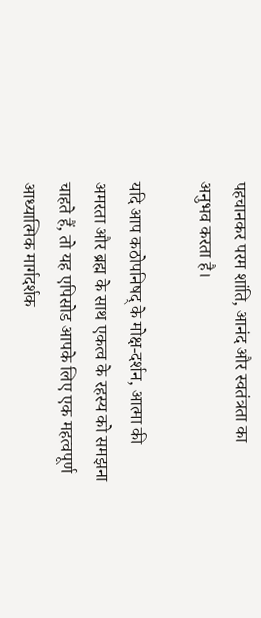पहचानकर परम शांति, आनंद और स्वतंत्रता का अनुभव करता है।

यदि आप कठोपनिषद् के मोक्ष-दर्शन, आत्मा की अमरता और ब्रह्म के साथ एकत्व के रहस्य को समझना चाहते हैं, तो यह एपिसोड आपके लिए एक महत्वपूर्ण आध्यात्मिक मार्गदर्शक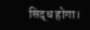सिद्ध होगा।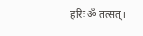हरिः ॐ तत्सत्।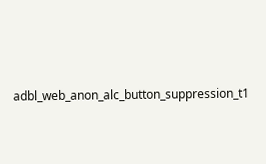adbl_web_anon_alc_button_suppression_t1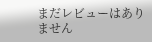まだレビューはありません